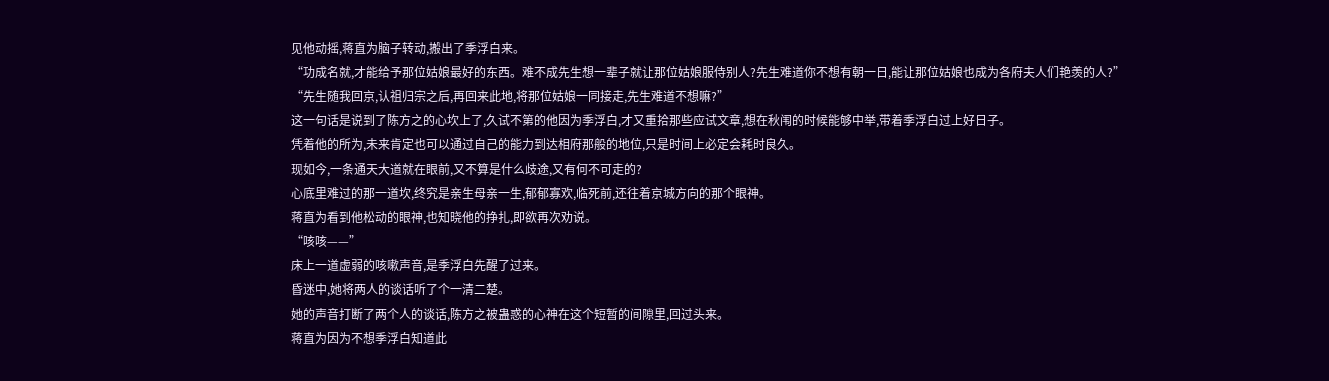见他动摇,蒋直为脑子转动,搬出了季浮白来。
“功成名就,才能给予那位姑娘最好的东西。难不成先生想一辈子就让那位姑娘服侍别人?先生难道你不想有朝一日,能让那位姑娘也成为各府夫人们艳羡的人?”
“先生随我回京,认祖归宗之后,再回来此地,将那位姑娘一同接走,先生难道不想嘛?”
这一句话是说到了陈方之的心坎上了,久试不第的他因为季浮白,才又重拾那些应试文章,想在秋闱的时候能够中举,带着季浮白过上好日子。
凭着他的所为,未来肯定也可以通过自己的能力到达相府那般的地位,只是时间上必定会耗时良久。
现如今,一条通天大道就在眼前,又不算是什么歧途,又有何不可走的?
心底里难过的那一道坎,终究是亲生母亲一生,郁郁寡欢,临死前,还往着京城方向的那个眼神。
蒋直为看到他松动的眼神,也知晓他的挣扎,即欲再次劝说。
“咳咳——”
床上一道虚弱的咳嗽声音,是季浮白先醒了过来。
昏迷中,她将两人的谈话听了个一清二楚。
她的声音打断了两个人的谈话,陈方之被蛊惑的心神在这个短暂的间隙里,回过头来。
蒋直为因为不想季浮白知道此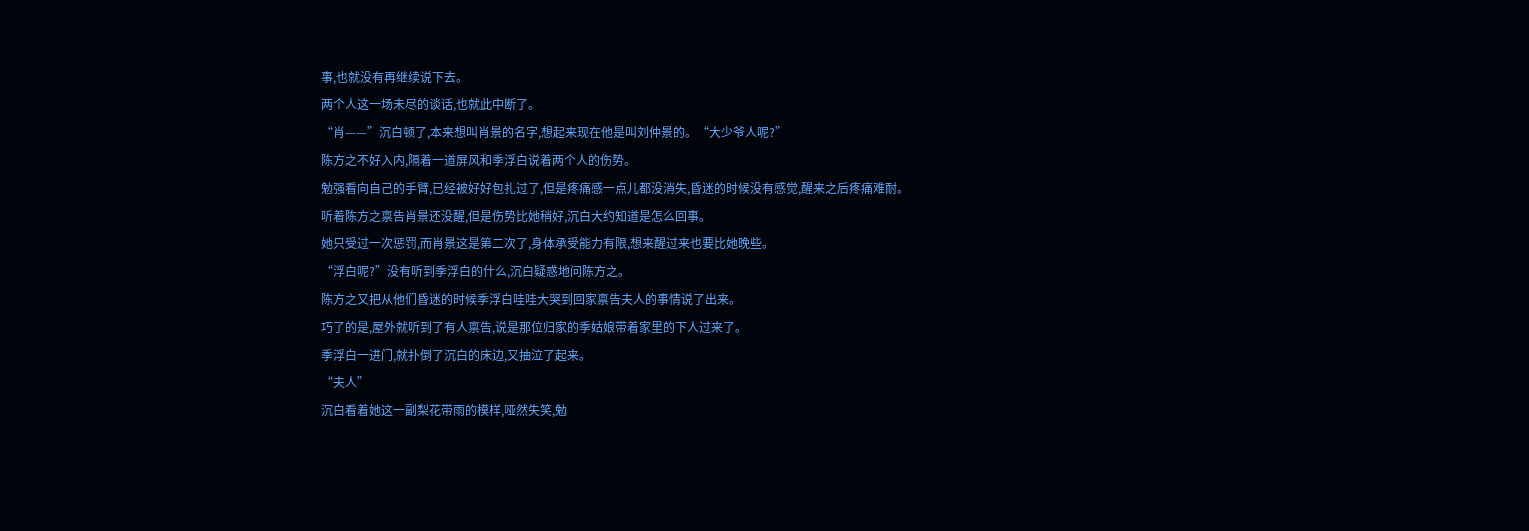事,也就没有再继续说下去。
两个人这一场未尽的谈话,也就此中断了。
“肖——”沉白顿了,本来想叫肖景的名字,想起来现在他是叫刘仲景的。“大少爷人呢?”
陈方之不好入内,隔着一道屏风和季浮白说着两个人的伤势。
勉强看向自己的手臂,已经被好好包扎过了,但是疼痛感一点儿都没消失,昏迷的时候没有感觉,醒来之后疼痛难耐。
听着陈方之禀告肖景还没醒,但是伤势比她稍好,沉白大约知道是怎么回事。
她只受过一次惩罚,而肖景这是第二次了,身体承受能力有限,想来醒过来也要比她晚些。
“浮白呢?”没有听到季浮白的什么,沉白疑惑地问陈方之。
陈方之又把从他们昏迷的时候季浮白哇哇大哭到回家禀告夫人的事情说了出来。
巧了的是,屋外就听到了有人禀告,说是那位归家的季姑娘带着家里的下人过来了。
季浮白一进门,就扑倒了沉白的床边,又抽泣了起来。
“夫人”
沉白看着她这一副梨花带雨的模样,哑然失笑,勉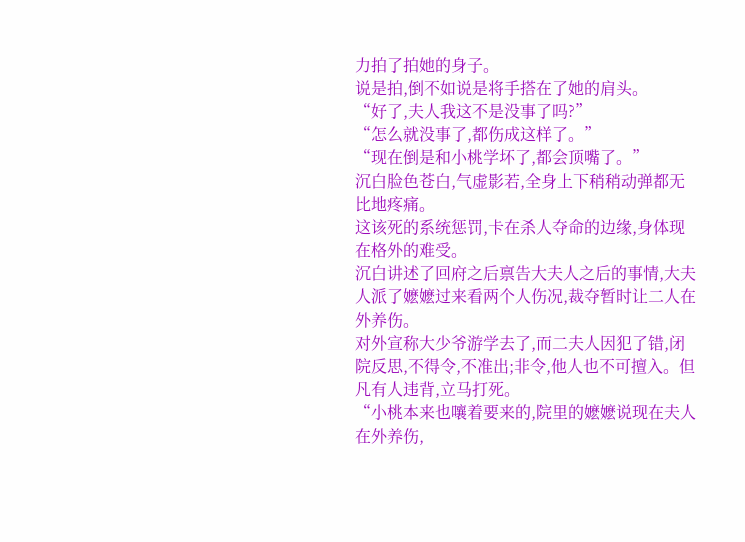力拍了拍她的身子。
说是拍,倒不如说是将手搭在了她的肩头。
“好了,夫人我这不是没事了吗?”
“怎么就没事了,都伤成这样了。”
“现在倒是和小桃学坏了,都会顶嘴了。”
沉白脸色苍白,气虚影若,全身上下稍稍动弹都无比地疼痛。
这该死的系统惩罚,卡在杀人夺命的边缘,身体现在格外的难受。
沉白讲述了回府之后禀告大夫人之后的事情,大夫人派了嬷嬷过来看两个人伤况,裁夺暂时让二人在外养伤。
对外宣称大少爷游学去了,而二夫人因犯了错,闭院反思,不得令,不准出;非令,他人也不可擅入。但凡有人违背,立马打死。
“小桃本来也嚷着要来的,院里的嬷嬷说现在夫人在外养伤,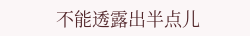不能透露出半点儿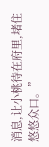消息,让小桃待在府里,堵住悠悠众口。”